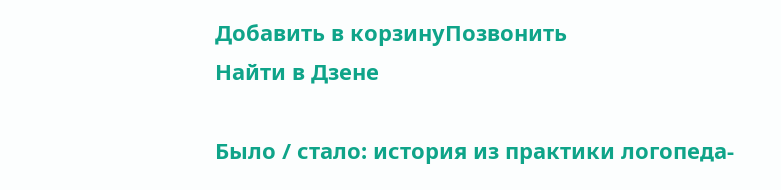Добавить в корзинуПозвонить
Найти в Дзене

Было / стало: история из практики логопеда-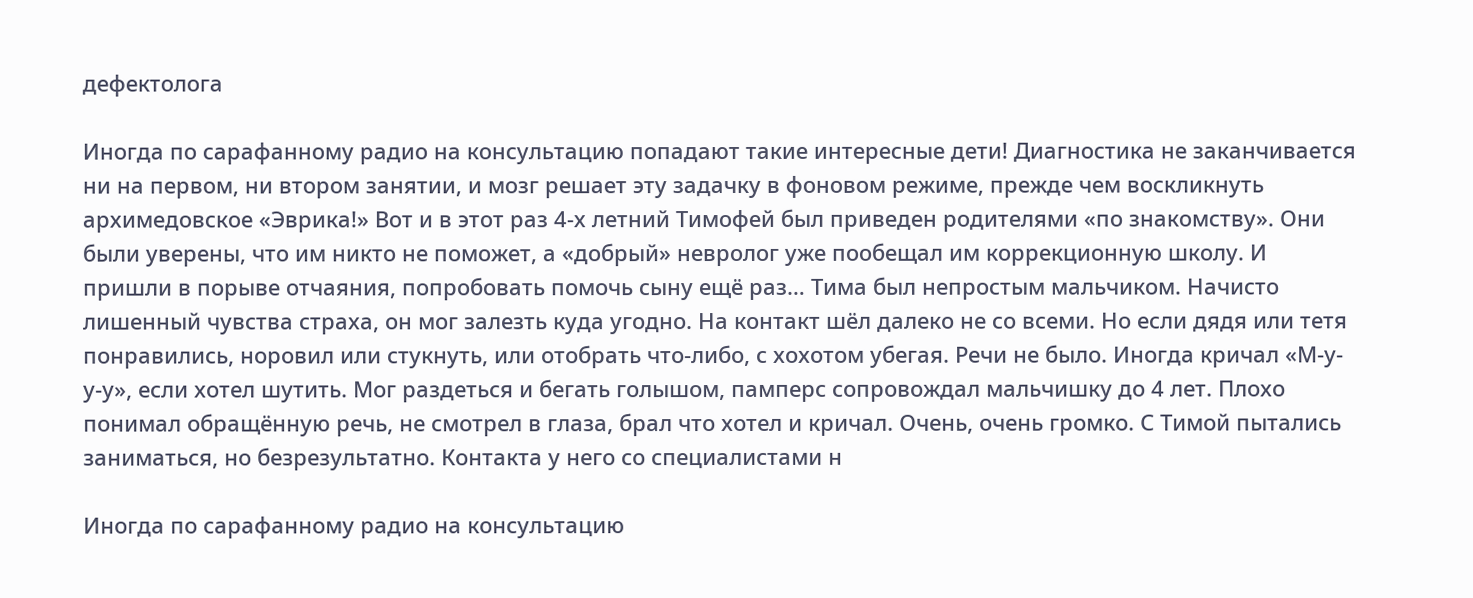дефектолога

Иногда по сарафанному радио на консультацию попадают такие интересные дети! Диагностика не заканчивается ни на первом, ни втором занятии, и мозг решает эту задачку в фоновом режиме, прежде чем воскликнуть архимедовское «Эврика!» Вот и в этот раз 4-х летний Тимофей был приведен родителями «по знакомству». Они были уверены, что им никто не поможет, а «добрый» невролог уже пообещал им коррекционную школу. И пришли в порыве отчаяния, попробовать помочь сыну ещё раз… Тима был непростым мальчиком. Начисто лишенный чувства страха, он мог залезть куда угодно. На контакт шёл далеко не со всеми. Но если дядя или тетя понравились, норовил или стукнуть, или отобрать что-либо, с хохотом убегая. Речи не было. Иногда кричал «М-у-у-у», если хотел шутить. Мог раздеться и бегать голышом, памперс сопровождал мальчишку до 4 лет. Плохо понимал обращённую речь, не смотрел в глаза, брал что хотел и кричал. Очень, очень громко. С Тимой пытались заниматься, но безрезультатно. Контакта у него со специалистами н

Иногда по сарафанному радио на консультацию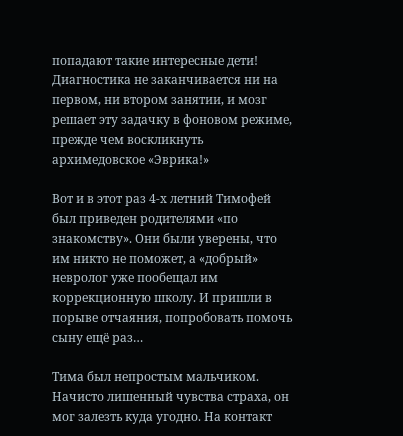попадают такие интересные дети! Диагностика не заканчивается ни на первом, ни втором занятии, и мозг решает эту задачку в фоновом режиме, прежде чем воскликнуть архимедовское «Эврика!»

Вот и в этот раз 4-х летний Тимофей был приведен родителями «по знакомству». Они были уверены, что им никто не поможет, а «добрый» невролог уже пообещал им коррекционную школу. И пришли в порыве отчаяния, попробовать помочь сыну ещё раз…

Тима был непростым мальчиком. Начисто лишенный чувства страха, он мог залезть куда угодно. На контакт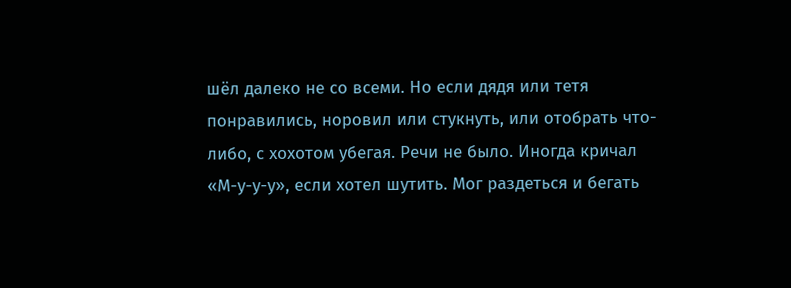шёл далеко не со всеми. Но если дядя или тетя понравились, норовил или стукнуть, или отобрать что-либо, с хохотом убегая. Речи не было. Иногда кричал «М-у-у-у», если хотел шутить. Мог раздеться и бегать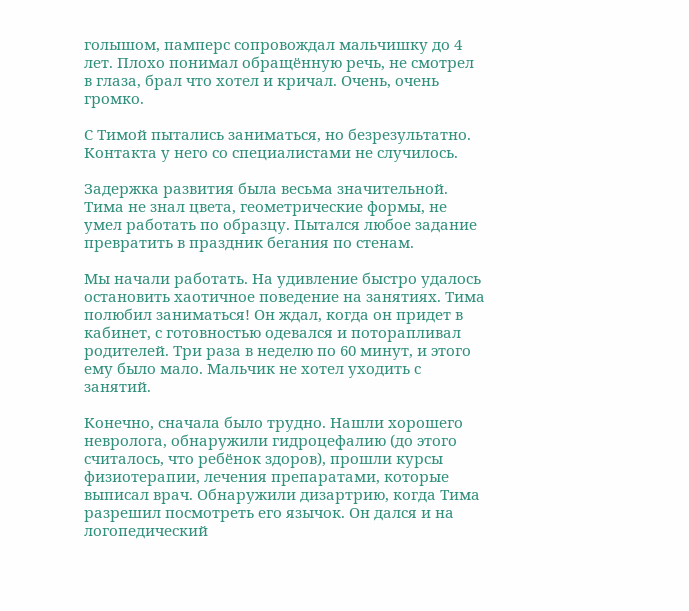голышом, памперс сопровождал мальчишку до 4 лет. Плохо понимал обращённую речь, не смотрел в глаза, брал что хотел и кричал. Очень, очень громко.

С Тимой пытались заниматься, но безрезультатно. Контакта у него со специалистами не случилось.

Задержка развития была весьма значительной. Тима не знал цвета, геометрические формы, не умел работать по образцу. Пытался любое задание превратить в праздник бегания по стенам.

Мы начали работать. На удивление быстро удалось остановить хаотичное поведение на занятиях. Тима полюбил заниматься! Он ждал, когда он придет в кабинет, с готовностью одевался и поторапливал родителей. Три раза в неделю по 60 минут, и этого ему было мало. Мальчик не хотел уходить с занятий.

Конечно, сначала было трудно. Нашли хорошего невролога, обнаружили гидроцефалию (до этого считалось, что ребёнок здоров), прошли курсы физиотерапии, лечения препаратами, которые выписал врач. Обнаружили дизартрию, когда Тима разрешил посмотреть его язычок. Он дался и на логопедический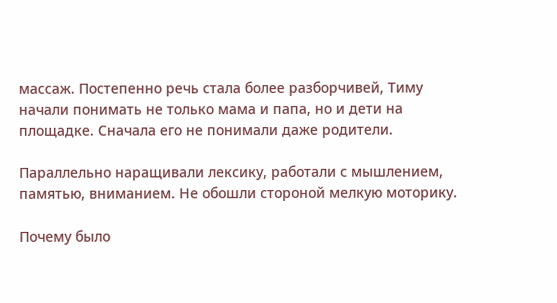массаж. Постепенно речь стала более разборчивей, Тиму начали понимать не только мама и папа, но и дети на площадке. Сначала его не понимали даже родители.

Параллельно наращивали лексику, работали с мышлением, памятью, вниманием. Не обошли стороной мелкую моторику.

Почему было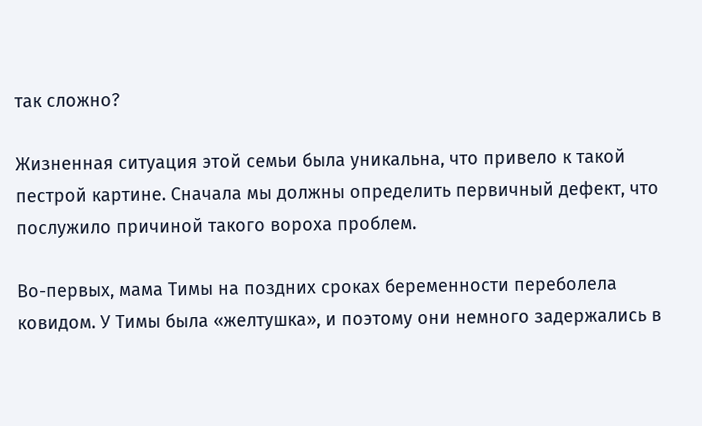так сложно?

Жизненная ситуация этой семьи была уникальна, что привело к такой пестрой картине. Сначала мы должны определить первичный дефект, что послужило причиной такого вороха проблем.

Во-первых, мама Тимы на поздних сроках беременности переболела ковидом. У Тимы была «желтушка», и поэтому они немного задержались в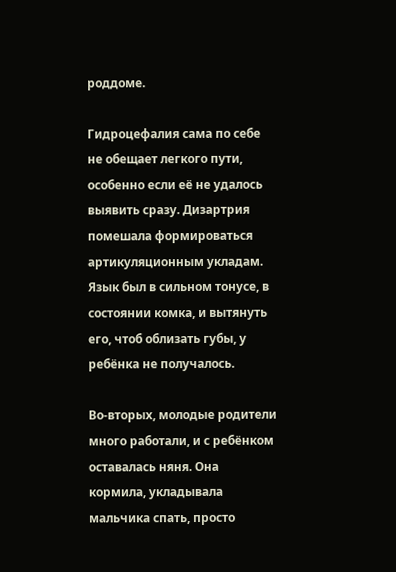роддоме.

Гидроцефалия сама по себе не обещает легкого пути, особенно если её не удалось выявить сразу. Дизартрия помешала формироваться артикуляционным укладам. Язык был в сильном тонусе, в состоянии комка, и вытянуть его, чтоб облизать губы, у ребёнка не получалось.

Во-вторых, молодые родители много работали, и с ребёнком оставалась няня. Она кормила, укладывала мальчика спать, просто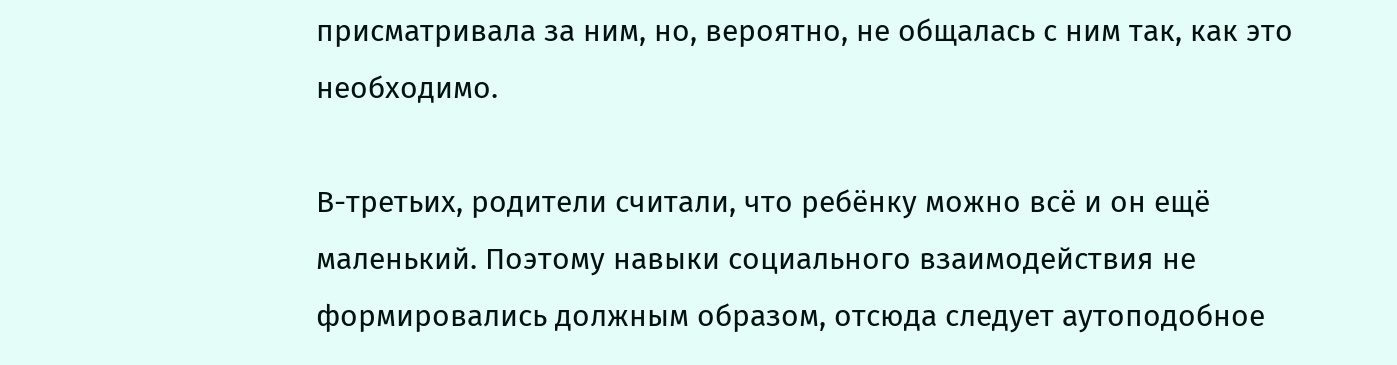присматривала за ним, но, вероятно, не общалась с ним так, как это необходимо.

В-третьих, родители считали, что ребёнку можно всё и он ещё маленький. Поэтому навыки социального взаимодействия не формировались должным образом, отсюда следует аутоподобное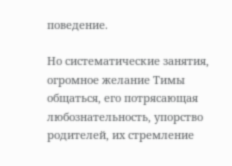поведение.

Но систематические занятия, огромное желание Тимы общаться, его потрясающая любознательность, упорство родителей, их стремление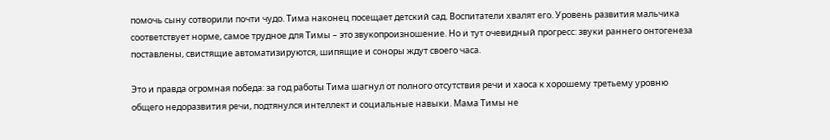помочь сыну сотворили почти чудо. Тима наконец посещает детский сад. Воспитатели хвалят его. Уровень развития мальчика соответствует норме, самое трудное для Тимы – это звукопроизношение. Но и тут очевидный прогресс: звуки раннего онтогенеза поставлены, свистящие автоматизируются, шипящие и соноры ждут своего часа.

Это и правда огромная победа: за год работы Тима шагнул от полного отсутствия речи и хаоса к хорошему третьему уровню общего недоразвития речи, подтянулся интеллект и социальные навыки. Мама Тимы не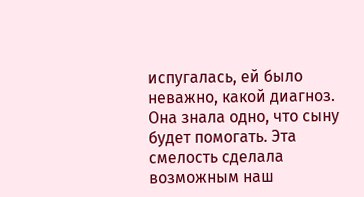испугалась, ей было неважно, какой диагноз. Она знала одно, что сыну будет помогать. Эта смелость сделала возможным наш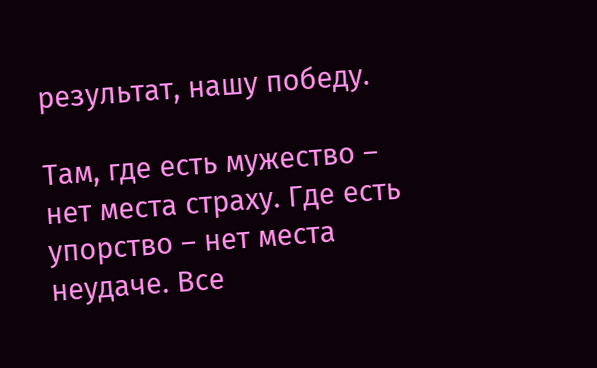результат, нашу победу.

Там, где есть мужество – нет места страху. Где есть упорство – нет места неудаче. Все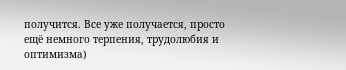получится. Все уже получается, просто ещё немного терпения, трудолюбия и оптимизма)